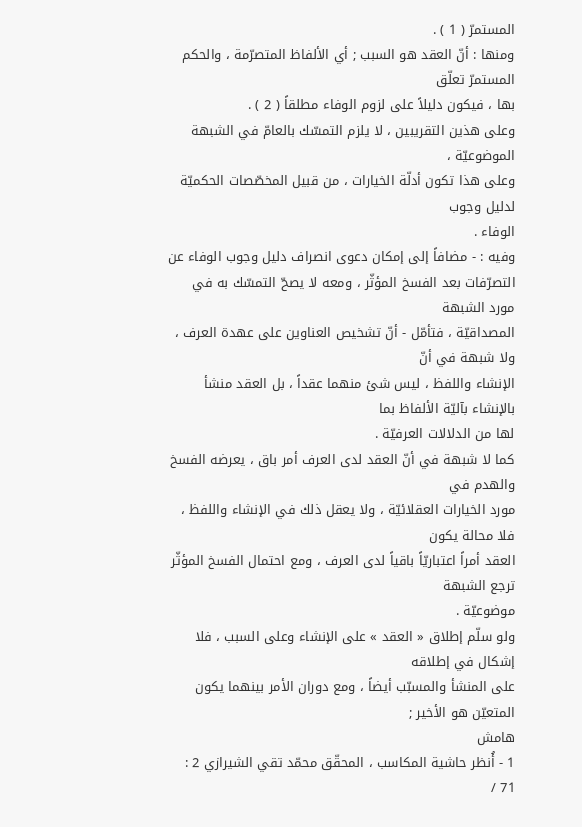المستمرّ ( 1 ) .
ومنها : أنّ العقد هو السبب ; أي الألفاظ المتصرّمة ، والحكم المستمرّ تعلّق
بها ، فيكون دليلاً على لزوم الوفاء مطلقاً ( 2 ) .
وعلى هذين التقريبين ، لا يلزم التمسّك بالعامّ في الشبهة الموضوعيّة ،
وعلى هذا تكون أدلّة الخيارات ، من قبيل المخصّصات الحكميّة لدليل وجوب
الوفاء .
وفيه : - مضافاً إلى إمكان دعوى انصراف دليل وجوب الوفاء عن
التصرّفات بعد الفسخ المؤثّر ، ومعه لا يصحّ التمسّك به في مورد الشبهة
المصداقيّة ، فتأمّل - أنّ تشخيص العناوين على عهدة العرف ، ولا شبهة في أنّ
الإنشاء واللفظ ، ليس شئ منهما عقداً ، بل العقد منشأ بالإنشاء بآليّة الألفاظ بما
لها من الدلالات العرفيّة .
كما لا شبهة في أنّ العقد لدى العرف أمر باق ، يعرضه الفسخ والهدم في
مورد الخيارات العقلائيّة ، ولا يعقل ذلك في الإنشاء واللفظ ، فلا محالة يكون
العقد أمراً اعتباريّاً باقياً لدى العرف ، ومع احتمال الفسخ المؤثّر ترجع الشبهة
موضوعيّة .
ولو سلّم إطلاق « العقد » على الإنشاء وعلى السبب ، فلا إشكال في إطلاقه
على المنشأ والمسبّب أيضاً ، ومع دوران الأمر بينهما يكون المتعيّن هو الأخير ;
هامش
1 - أُنظر حاشية المكاسب ، المحقّق محمّد تقي الشيرازي 2 : 71 /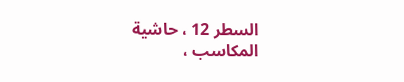السطر 12 ، حاشية
المكاسب ،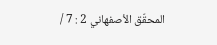المحقّق الأصفهاني 2 : 7 /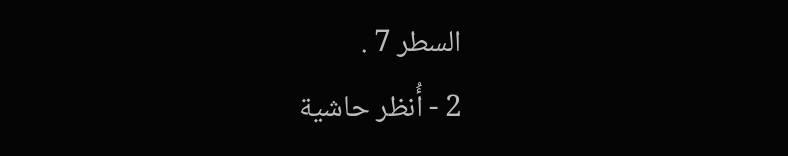السطر 7 .
2 - أُنظر حاشية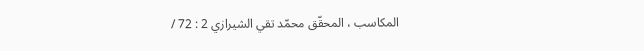المكاسب ، المحقّق محمّد تقي الشيرازي 2 : 72 /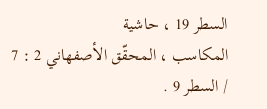السطر 19 ، حاشية
المكاسب ، المحقّق الأصفهاني 2 : 7 / السطر 9 .